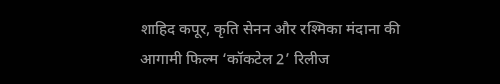शाहिद कपूर, कृति सेनन और रश्मिका मंदाना की आगामी फिल्म ‘कॉकटेल 2’ रिलीज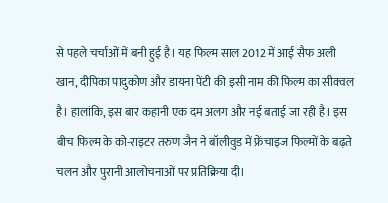से पहले चर्चाओं में बनी हुई है। यह फिल्म साल 2012 में आई सैफ अली खान, दीपिका पादुकोण और डायना पेंटी की इसी नाम की फिल्म का सीक्वल है। हालांकि, इस बार कहानी एक दम अलग और नई बताई जा रही है। इस बीच फिल्म के को-राइटर तरुण जैन ने बॉलीवुड में फ्रेंचाइज फिल्मों के बढ़ते चलन और पुरानी आलोचनाओं पर प्रतिक्रिया दी।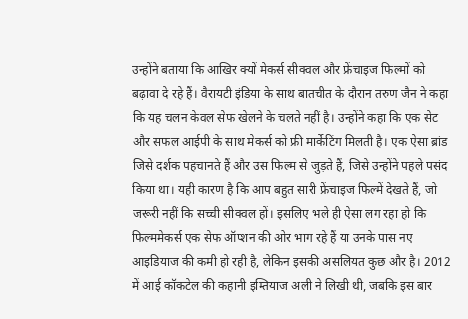उन्होंने बताया कि आखिर क्यों मेकर्स सीक्वल और फ्रेंचाइज फिल्मों को बढ़ावा दे रहे हैं। वैरायटी इंडिया के साथ बातचीत के दौरान तरुण जैन ने कहा कि यह चलन केवल सेफ खेलने के चलते नहीं है। उन्होंने कहा कि एक सेट और सफल आईपी के साथ मेकर्स को फ्री मार्केटिंग मिलती है। एक ऐसा ब्रांड जिसे दर्शक पहचानते हैं और उस फिल्म से जुड़ते हैं, जिसे उन्होंने पहले पसंद किया था। यही कारण है कि आप बहुत सारी फ्रेंचाइज फिल्में देखते हैं, जो जरूरी नहीं कि सच्ची सीक्वल हों। इसलिए भले ही ऐसा लग रहा हो कि फिल्ममेकर्स एक सेफ ऑप्शन की ओर भाग रहे हैं या उनके पास नए आइडियाज की कमी हो रही है, लेकिन इसकी असलियत कुछ और है। 2012 में आई कॉकटेल की कहानी इम्तियाज अली ने लिखी थी, जबकि इस बार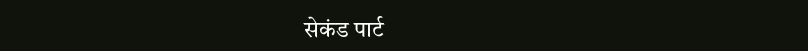सेकंड पार्ट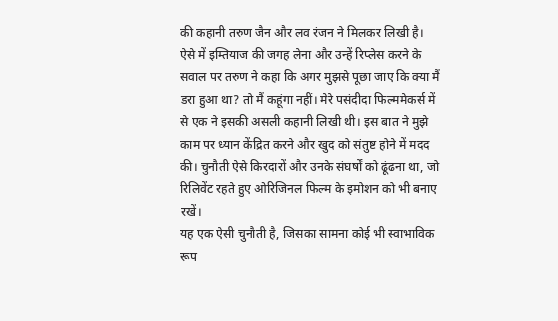की कहानी तरुण जैन और लव रंजन ने मिलकर लिखी है। ऐसे में इम्तियाज की जगह लेना और उन्हें रिप्लेस करने के सवाल पर तरुण ने कहा कि अगर मुझसे पूछा जाए कि क्या मैं डरा हुआ था? तो मैं कहूंगा नहीं। मेरे पसंदीदा फिल्ममेकर्स में से एक ने इसकी असली कहानी लिखी थी। इस बात ने मुझे काम पर ध्यान केंद्रित करने और खुद को संतुष्ट होने में मदद की। चुनौती ऐसे किरदारों और उनके संघर्षों को ढूंढना था, जो रिलिवेंट रहते हुए ओरिजिनल फिल्म के इमोशन को भी बनाए रखें।
यह एक ऐसी चुनौती है, जिसका सामना कोई भी स्वाभाविक रूप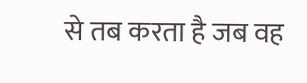से तब करता है जब वह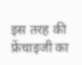इस तरह की फ्रेंचाइजी का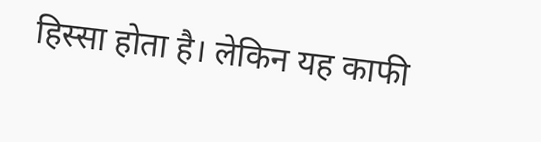हिस्सा होता है। लेकिन यह काफी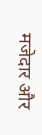मजेदार और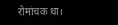रोमांचक था।